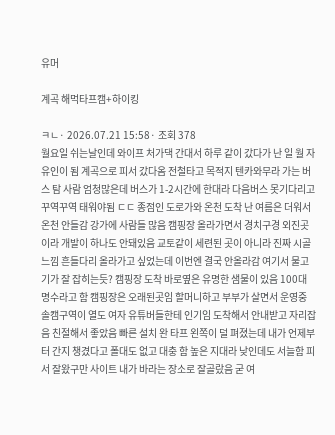유머

계곡 해먹타프캠+하이킹

ㅋㄴ· 2026.07.21 15:58· 조회 378
월요일 쉬는날인데 와이프 처가댁 간대서 하루 같이 갔다가 난 일 월 자유인이 됨 계곡으로 피서 갔다옴 전철타고 목적지 텐카와무라 가는 버스 탐 사람 엄청많은데 버스가 1-2시간에 한대라 다음버스 못기다리고 꾸역꾸역 태워야됨 ㄷㄷ 종점인 도로가와 온천 도착 난 여름은 더워서 온천 안들감 강가에 사람들 많음 캠핑장 올라가면서 경치구경 외진곳이라 개발이 하나도 안돼있음 교토같이 세련된 곳이 아니라 진짜 시골느낌 흔들다리 올라가고 싶었는데 이번엔 결국 안올라감 여기서 물고기가 잘 잡히는듯? 캠핑장 도착 바로옆은 유명한 샘물이 있음 100대 명수라고 함 캠핑장은 오래된곳임 할머니하고 부부가 살면서 운영중 솔캠구역이 열도 여자 유튜버들한테 인기임 도착해서 안내받고 자리잡음 친절해서 좋았음 빠른 설치 완 타프 왼쪽이 덜 펴졌는데 내가 언제부터 간지 챙겼다고 폴대도 없고 대충 함 높은 지대라 낮인데도 서늘함 피서 잘왔구만 사이트 내가 바라는 장소로 잘골랐음 굳 여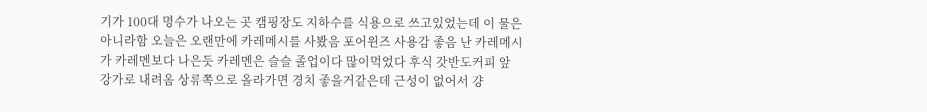기가 100대 명수가 나오는 곳 캠핑장도 지하수를 식용으로 쓰고있었는데 이 물은 아니라함 오늘은 오랜만에 카레메시를 사봤음 포어윈즈 사용감 좋음 난 카레메시가 카레멘보다 나은듯 카레멘은 슬슬 졸업이다 많이먹었다 후식 갓반도커피 앞 강가로 내려옴 상류쪽으로 올라가면 경치 좋을거같은데 근성이 없어서 걍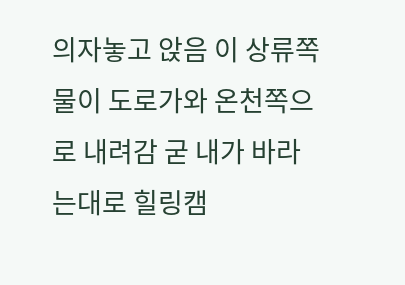의자놓고 앉음 이 상류쪽 물이 도로가와 온천쪽으로 내려감 굳 내가 바라는대로 힐링캠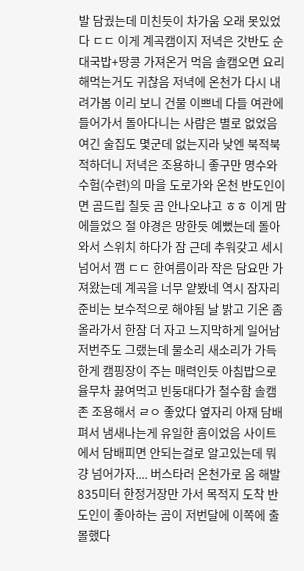발 담궜는데 미친듯이 차가움 오래 못있었다 ㄷㄷ 이게 계곡캠이지 저녁은 갓반도 순대국밥+땅콩 가져온거 먹음 솔캠오면 요리 해먹는거도 귀찮음 저녁에 온천가 다시 내려가봄 이리 보니 건물 이쁘네 다들 여관에 들어가서 돌아다니는 사람은 별로 없었음 여긴 술집도 몇군데 없는지라 낮엔 북적북적하더니 저녁은 조용하니 좋구만 명수와 수험(수련)의 마을 도로가와 온천 반도인이면 곰드립 칠듯 곰 안나오냐고 ㅎㅎ 이게 맘에들었으 절 야경은 망한듯 예뻤는데 돌아와서 스위치 하다가 잠 근데 추워갖고 세시 넘어서 깸 ㄷㄷ 한여름이라 작은 담요만 가져왔는데 계곡을 너무 얕봤네 역시 잠자리 준비는 보수적으로 해야됨 날 밝고 기온 좀 올라가서 한잠 더 자고 느지막하게 일어남 저번주도 그랬는데 물소리 새소리가 가득한게 캠핑장이 주는 매력인듯 아침밥으로 율무차 끓여먹고 빈둥대다가 철수함 솔캠존 조용해서 ㄹㅇ 좋았다 옆자리 아재 담배펴서 냄새나는게 유일한 흠이었음 사이트에서 담배피면 안되는걸로 알고있는데 뭐 걍 넘어가자.... 버스타러 온천가로 옴 해발 835미터 한정거장만 가서 목적지 도착 반도인이 좋아하는 곰이 저번달에 이쪽에 출몰했다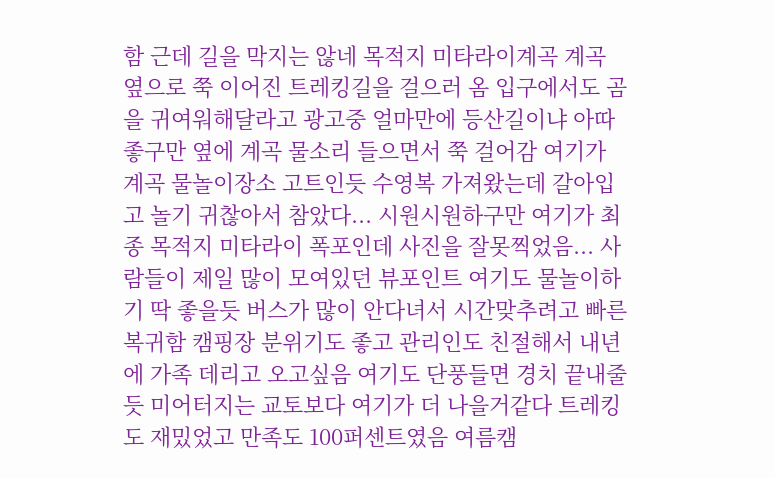함 근데 길을 막지는 않네 목적지 미타라이계곡 계곡 옆으로 쭉 이어진 트레킹길을 걸으러 옴 입구에서도 곰을 귀여워해달라고 광고중 얼마만에 등산길이냐 아따좋구만 옆에 계곡 물소리 들으면서 쭉 걸어감 여기가 계곡 물놀이장소 고트인듯 수영복 가져왔는데 갈아입고 놀기 귀찮아서 참았다... 시원시원하구만 여기가 최종 목적지 미타라이 폭포인데 사진을 잘못찍었음... 사람들이 제일 많이 모여있던 뷰포인트 여기도 물놀이하기 딱 좋을듯 버스가 많이 안다녀서 시간맞추려고 빠른 복귀함 캠핑장 분위기도 좋고 관리인도 친절해서 내년에 가족 데리고 오고싶음 여기도 단풍들면 경치 끝내줄듯 미어터지는 교토보다 여기가 더 나을거같다 트레킹도 재밌었고 만족도 100퍼센트였음 여름캠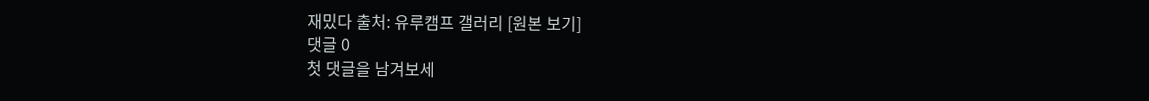재밌다 출처: 유루캠프 갤러리 [원본 보기]
댓글 0
첫 댓글을 남겨보세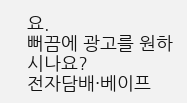요.
뻐끔에 광고를 원하시나요?
전자담배·베이프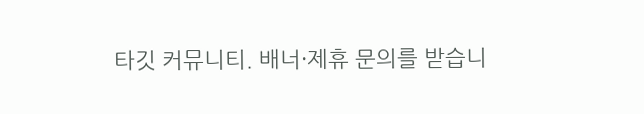타깃 커뮤니티. 배너·제휴 문의를 받습니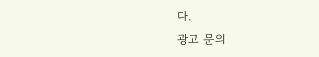다.
광고 문의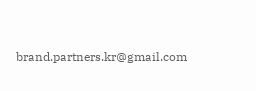brand.partners.kr@gmail.com